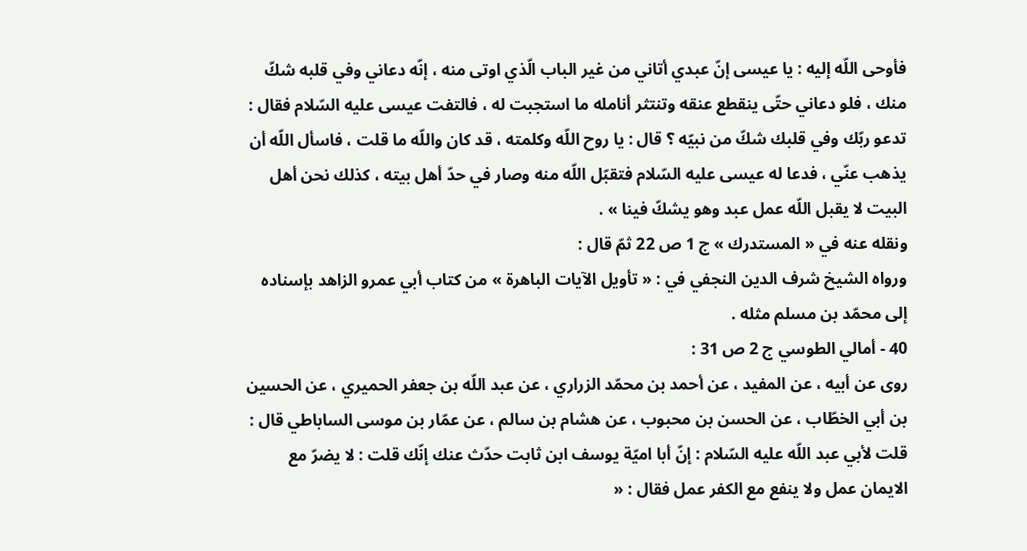فأوحى اللّه إليه : يا عيسى إنّ عبدي أتاني من غير الباب الّذي اوتى منه ، إنّه دعاني وفي قلبه شكّ منك ، فلو دعاني حتّى ينقطع عنقه وتنتثر أنامله ما استجبت له ، فالتفت عيسى عليه السّلام فقال : تدعو ربّك وفي قلبك شكّ من نبيّه ؟ قال : يا روح اللّه وكلمته ، قد كان واللّه ما قلت ، فاسأل اللّه أن يذهب عنّي ، فدعا له عيسى عليه السّلام فتقبّل اللّه منه وصار في حدّ أهل بيته ، كذلك نحن أهل البيت لا يقبل اللّه عمل عبد وهو يشكّ فينا » .
ونقله عنه في « المستدرك » ج 1 ص 22 ثمّ قال :
ورواه الشيخ شرف الدين النجفي في : « تأويل الآيات الباهرة » من كتاب أبي عمرو الزاهد بإسناده إلى محمّد بن مسلم مثله .
40 - أمالي الطوسي ج 2 ص 31 :
روى عن أبيه ، عن المفيد ، عن أحمد بن محمّد الزراري ، عن عبد اللّه بن جعفر الحميري ، عن الحسين بن أبي الخطّاب ، عن الحسن بن محبوب ، عن هشام بن سالم ، عن عمّار بن موسى الساباطي قال : قلت لأبي عبد اللّه عليه السّلام : إنّ أبا اميّة يوسف ابن ثابت حدّث عنك إنّك قلت : لا يضرّ مع الايمان عمل ولا ينفع مع الكفر عمل فقال : «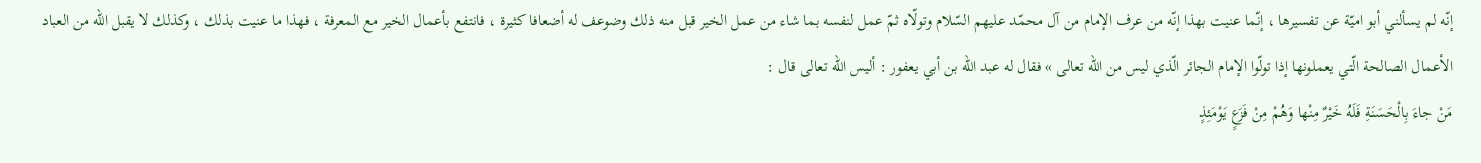إنّه لم يسألني أبو اميّة عن تفسيرها ، إنّما عنيت بهذا إنّه من عرف الإمام من آل محمّد عليهم السّلام وتولّاه ثمّ عمل لنفسه بما شاء من عمل الخير قبل منه ذلك وضوعف له أضعافا كثيرة ، فانتفع بأعمال الخير مع المعرفة ، فهذا ما عنيت بذلك ، وكذلك لا يقبل اللّه من العباد الأعمال الصالحة الّتي يعملونها إذا تولّوا الإمام الجائر الّذي ليس من اللّه تعالى » فقال له عبد اللّه بن أبي يعفور : أليس اللّه تعالى قال :
مَنْ جاءَ بِالْحَسَنَةِ فَلَهُ خَيْرٌ مِنْها وَهُمْ مِنْ فَزَعٍ يَوْمَئِذٍ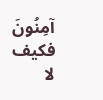آمِنُونَ
فكيف لا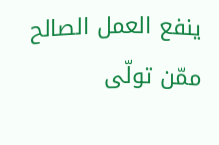ينفع العمل الصالح ممّن تولّى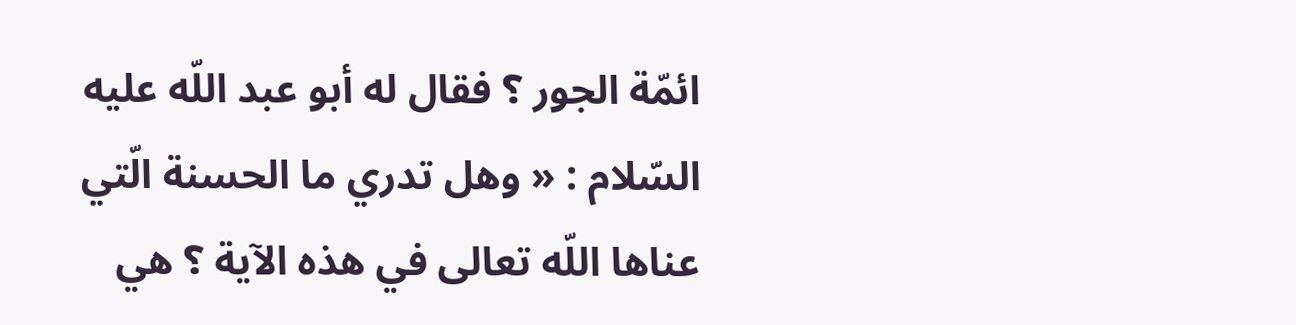ائمّة الجور ؟ فقال له أبو عبد اللّه عليه السّلام : « وهل تدري ما الحسنة الّتي عناها اللّه تعالى في هذه الآية ؟ هي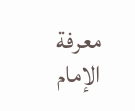معرفة الإمام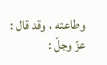وطاعته ، وقد قال : عزّ وجلّ :